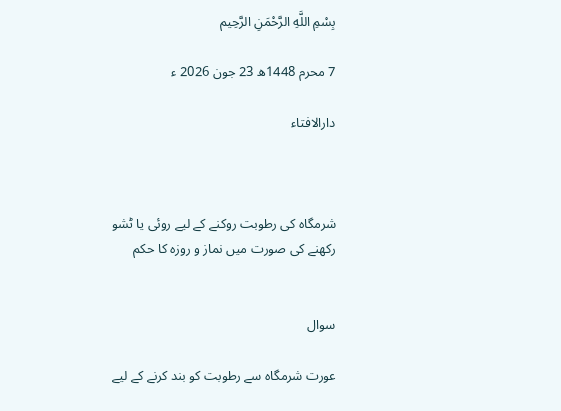بِسْمِ اللَّهِ الرَّحْمَنِ الرَّحِيم

7 محرم 1448ھ 23 جون 2026 ء

دارالافتاء



شرمگاہ کی رطوبت روکنے کے لیے روئی یا ٹشو رکھنے کی صورت میں نماز و روزہ کا حکم


سوال

عورت شرمگاہ سے رطوبت کو بند کرنے کے لیے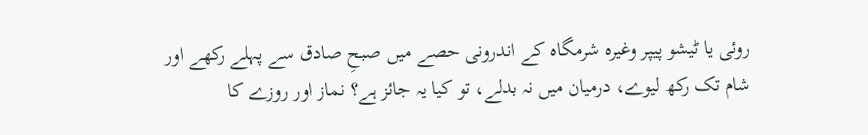روئی یا ٹیشو پیپر وغیرہ شرمگاہ کے اندرونی حصے میں صبحِ صادق سے پہلے رکھے اور شام تک رکھ لیوے، درمیان میں نہ بدلے، تو کیا یہ جائز ہے؟ نماز اور روزے کا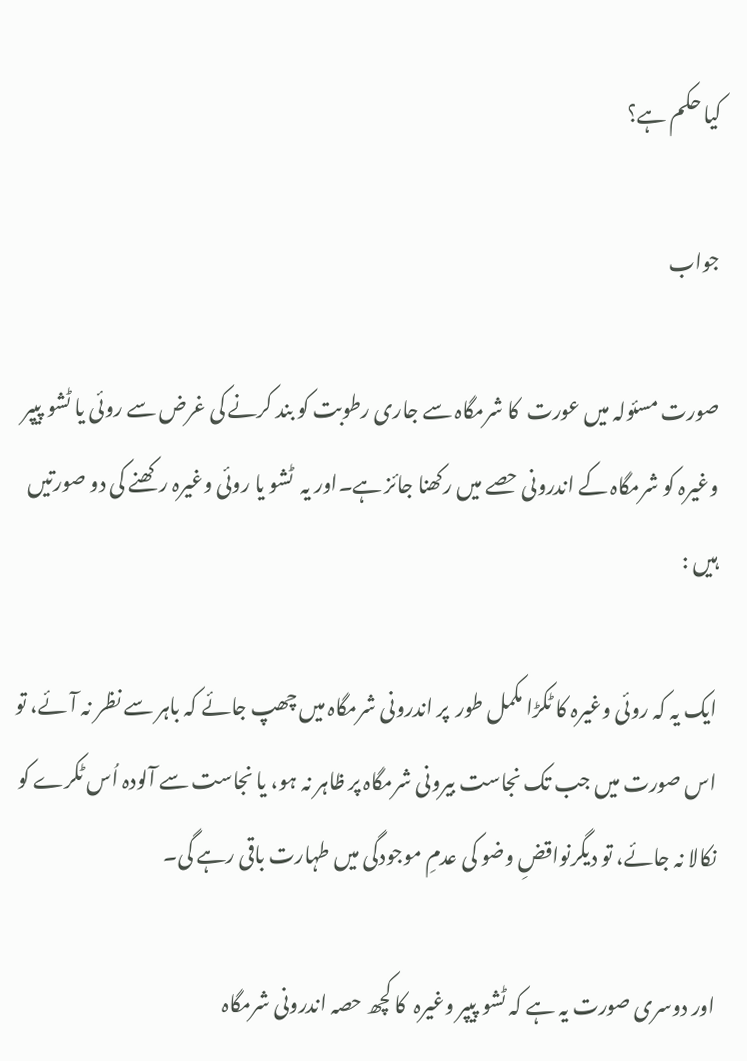کیا حکم ہے؟

جواب

صورت مسئولہ میں عورت  کا شرمگاہ سے جاری رطوبت کو بند کرنے کی غرض سے روئی یا ٹشو پیپر وغیرہ کو شرمگاہ کے اندرونی حصے میں رکھنا جائز ہے۔اور یہ  ٹشو یا روئی وغیرہ رکھنے کی دو صورتیں ہیں :

ایک یہ کہ روئی وغیرہ کا ٹکڑا مکمل طور  پر اندرونی شرمگاہ میں چھپ جائے کہ باہر سے نظر نہ آئے، تو اس صورت میں جب تک نجاست بیرونی شرمگاہ پر ظاہر نہ ہو، یا نجاست سے آلودہ اُس ٹکرے کو نکالا نہ جائے، تو دیگرنواقضِ وضو کی عدمِ موجودگی میں طہارت باقی رہے گی۔

اور دوسری صورت یہ ہے کہ ٹشو پیپر وغیرہ  کا کچھ حصہ اندرونی شرمگاہ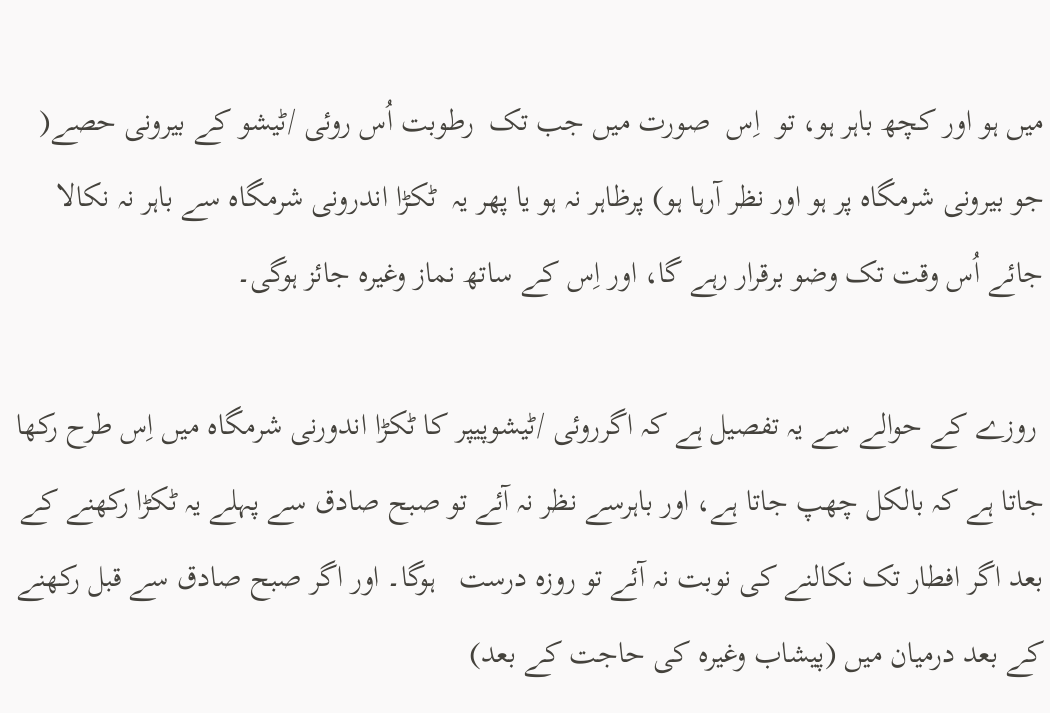میں ہو اور کچھ باہر ہو، تو  اِس  صورت میں جب تک  رطوبت اُس روئی /ٹیشو کے بیرونی حصے( جو بیرونی شرمگاہ پر ہو اور نظر آرہا ہو) پرظاہر نہ ہو یا پھر یہ  ٹکڑا اندرونی شرمگاہ سے باہر نہ نکالا جائے اُس وقت تک وضو برقرار رہے گا، اور اِس کے ساتھ نماز وغیرہ جائز ہوگی۔

 روزے کے حوالے سے یہ تفصیل ہے کہ اگرروئی /ٹیشوپیپر کا ٹکڑا اندورنی شرمگاہ میں اِس طرح رکھا جاتا ہے کہ بالکل چھپ جاتا ہے، اور باہرسے نظر نہ آئے تو صبح صادق سے پہلے یہ ٹکڑا رکھنے کے بعد اگر افطار تک نکالنے کی نوبت نہ آئے تو روزہ درست   ہوگا۔ اور اگر صبح صادق سے قبل رکھنے کے بعد درمیان میں (پیشاب وغیرہ کی حاجت کے بعد)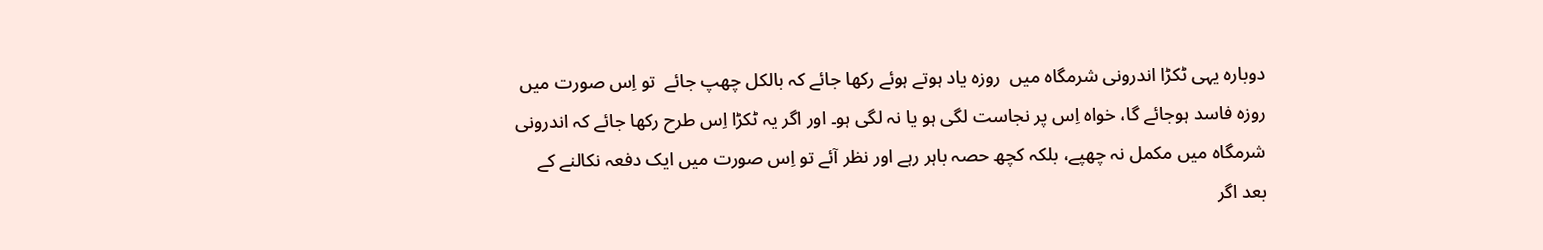دوبارہ یہی ٹکڑا اندرونی شرمگاہ میں  روزہ یاد ہوتے ہوئے رکھا جائے کہ بالکل چھپ جائے  تو اِس صورت میں روزہ فاسد ہوجائے گا، خواہ اِس پر نجاست لگی ہو یا نہ لگی ہو۔ اور اگر یہ ٹکڑا اِس طرح رکھا جائے کہ اندرونی شرمگاہ میں مکمل نہ چھپے، بلکہ کچھ حصہ باہر رہے اور نظر آئے تو اِس صورت میں ایک دفعہ نکالنے کے بعد اگر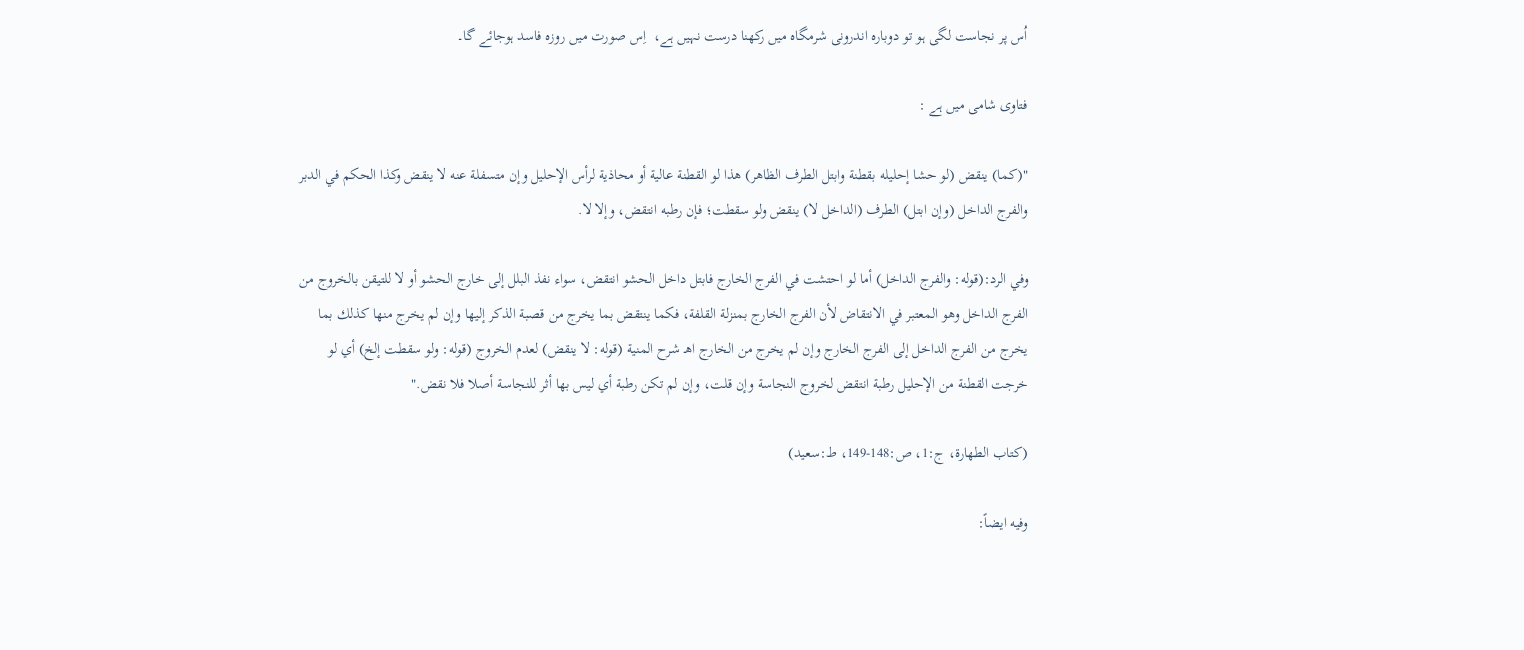اُس پر نجاست لگی ہو تو دوبارہ اندرونی شرمگاہ میں رکھنا درست نہیں ہے،  اِس صورت میں روزہ فاسد ہوجائے گا۔

فتاوی شامی میں ہے :

"(كما) ينقض (لو حشا إحليله بقطنة وابتل الطرف الظاهر) هذا لو القطنة عالية أو محاذية لرأس الإحليل وإن متسفلة عنه لا ينقض وكذا الحكم في الدبر والفرج الداخل (وإن ابتل) الطرف (الداخل لا) ينقض ولو سقطت؛ فإن رطبه انتقض، وإلا لا.

وفي الرد:(قوله: والفرج الداخل) أما لو احتشت في الفرج الخارج فابتل داخل الحشو انتقض، سواء نفذ البلل إلى خارج الحشو أو لا للتيقن بالخروج من الفرج الداخل وهو المعتبر في الانتقاض لأن الفرج الخارج بمنزلة القلفة، فكما ينتقض بما يخرج من قصبة الذكر إليها وإن لم يخرج منها كذلك بما يخرج من الفرج الداخل إلى الفرج الخارج وإن لم يخرج من الخارج اهـ شرح المنية (قوله: لا ينقض) لعدم الخروج (قوله: ولو سقطت إلخ) أي لو خرجت القطنة من الإحليل رطبة انتقض لخروج النجاسة وإن قلت، وإن لم تكن رطبة أي ليس بها أثر للنجاسة أصلا فلا نقض."

(كتاب الطهارة، ج:1، ص:148-149، ط:سعيد)

وفيه ايضاً: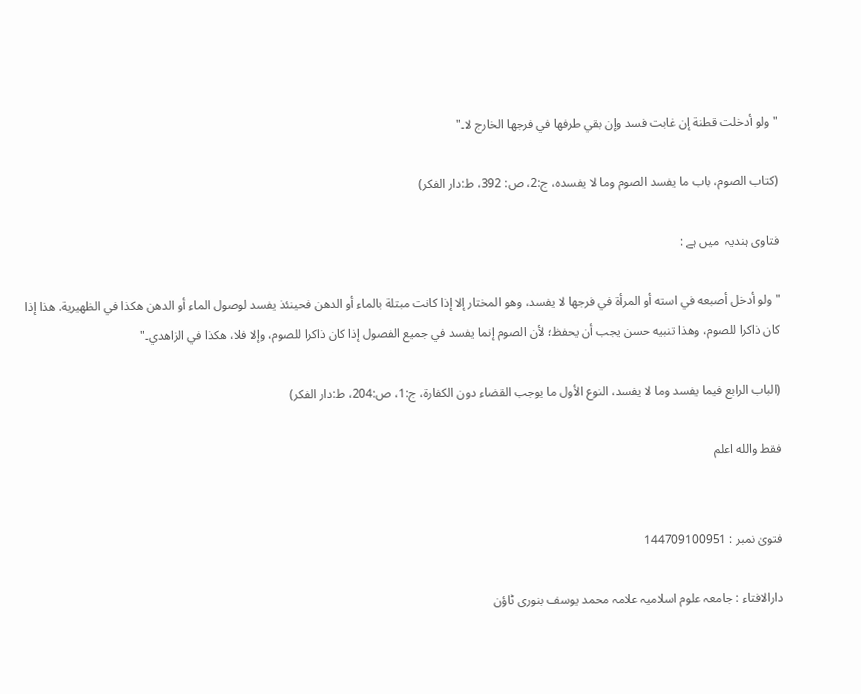"ولو أدخلت قطنة إن غابت فسد وإن بقي طرفها في فرجها الخارج لا۔"

(كتاب الصوم، باب ما يفسد الصوم وما لا يفسده، ج:2، ص: 392، ط:دار الفكر)

فتاوى ہندیہ  میں ہے :

"ولو أدخل أصبعه في استه أو المرأة في فرجها لا يفسد، وهو المختار إلا إذا كانت مبتلة بالماء أو الدهن فحينئذ يفسد لوصول الماء أو الدهن هكذا في الظهيرية. هذا إذا كان ذاكرا للصوم، وهذا تنبيه حسن يجب أن يحفظ؛ لأن الصوم إنما يفسد في جميع الفصول إذا كان ذاكرا للصوم، وإلا فلا، هكذا في الزاهدي۔"

(الباب الرابع فيما يفسد وما لا يفسد، النوع الأول ما يوجب القضاء دون الكفارة، ج:1، ص:204، ط:دار الفکر)

فقط والله اعلم


فتویٰ نمبر : 144709100951

دارالافتاء : جامعہ علوم اسلامیہ علامہ محمد یوسف بنوری ٹاؤن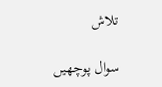تلاش

سوال پوچھیں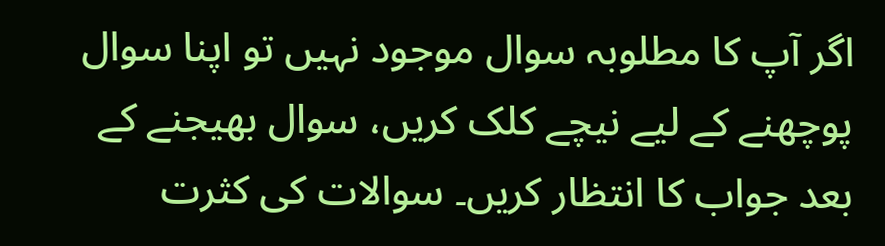اگر آپ کا مطلوبہ سوال موجود نہیں تو اپنا سوال پوچھنے کے لیے نیچے کلک کریں، سوال بھیجنے کے بعد جواب کا انتظار کریں۔ سوالات کی کثرت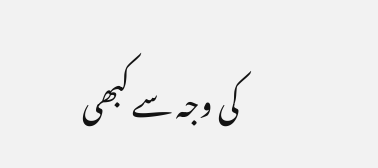کی وجہ سے کبھی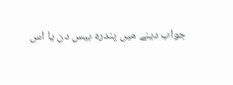جواب دینے میں پندرہ بیس دن یا اس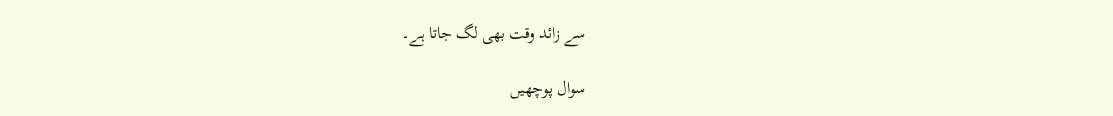سے زائد وقت بھی لگ جاتا ہے۔

سوال پوچھیں